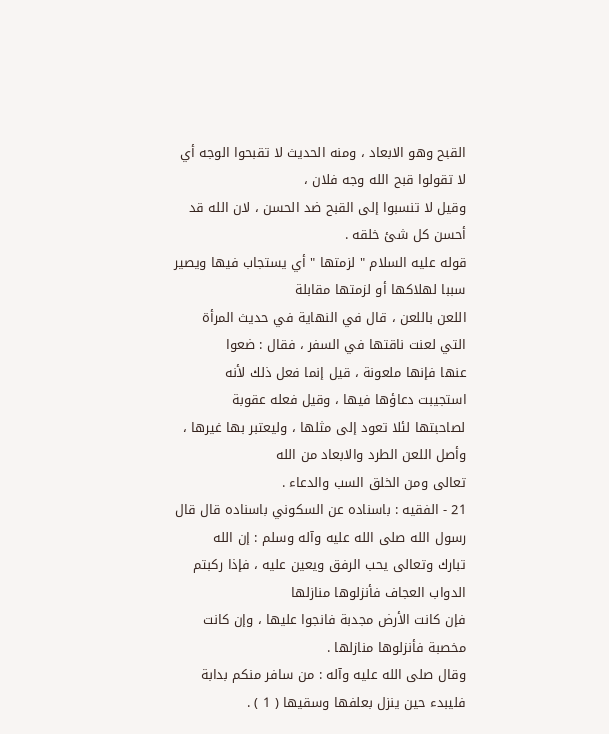القبح وهو الابعاد ، ومنه الحديث لا تقبحوا الوجه أي لا تقولوا قبح الله وجه فلان ،
وقيل لا تنسبوا إلى القبح ضد الحسن ، لان الله قد أحسن كل شئ خلقه .
قوله عليه السلام " لزمتها " أي يستجاب فيها ويصير سببا لهلاكها أو لزمتها مقابلة
اللعن باللعن ، قال في النهاية في حديث المرأة التي لعنت ناقتها في السفر ، فقال : ضعوا
عنها فإنها ملعونة ، قيل إنما فعل ذلك لأنه استجيبت دعاؤها فيها ، وقيل فعله عقوبة
لصاحبتها لئلا تعود إلى مثلها ، وليعتبر بها غيرها ، وأصل اللعن الطرد والابعاد من الله
تعالى ومن الخلق السب والدعاء .
21 - الفقيه : باسناده عن السكوني باسناده قال قال رسول الله صلى الله عليه وآله وسلم : إن الله
تبارك وتعالى يحب الرفق ويعين عليه ، فإذا ركبتم الدواب العجاف فأنزلوها منازلها
فإن كانت الأرض مجدبة فانجوا عليها ، وإن كانت مخصبة فأنزلوها منازلها .
وقال صلى الله عليه وآله : من سافر منكم بدابة فليبدء حين ينزل بعلفها وسقيها ( 1 ) .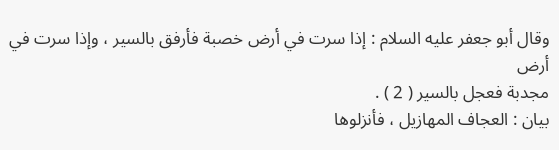وقال أبو جعفر عليه السلام : إذا سرت في أرض خصبة فأرفق بالسير ، وإذا سرت في أرض
مجدبة فعجل بالسير ( 2 ) .
بيان : العجاف المهازيل ، فأنزلوها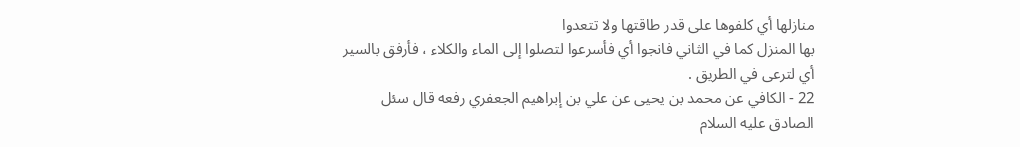منازلها أي كلفوها على قدر طاقتها ولا تتعدوا
بها المنزل كما في الثاني فانجوا أي فأسرعوا لتصلوا إلى الماء والكلاء ، فأرفق بالسير
أي لترعى في الطريق .
22 - الكافي عن محمد بن يحيى عن علي بن إبراهيم الجعفري رفعه قال سئل
الصادق عليه السلام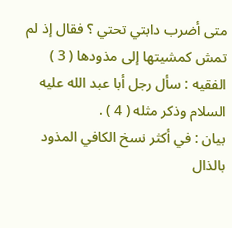متى أضرب دابتي تحتي ؟ فقال إذ لم تمش كمشيتها إلى مذودها ( 3 )
الفقيه : سأل رجل أبا عبد الله عليه السلام وذكر مثله ( 4 ) .
بيان : في أكثر نسخ الكافي المذود بالذال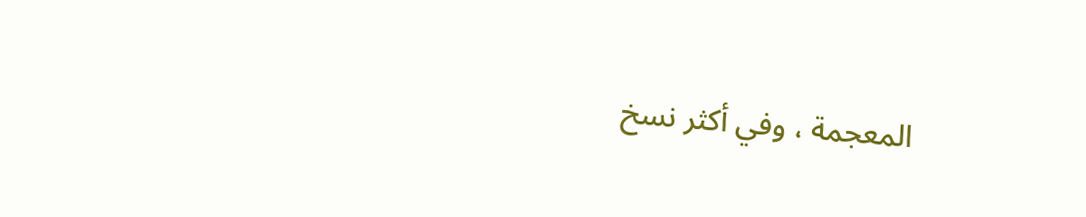المعجمة ، وفي أكثر نسخ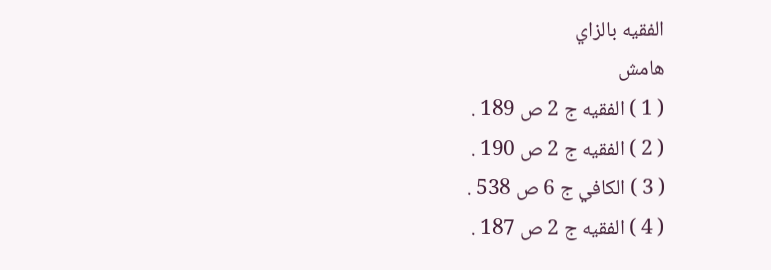الفقيه بالزاي
هامش
( 1 ) الفقيه ج 2 ص 189 .
( 2 ) الفقيه ج 2 ص 190 .
( 3 ) الكافي ج 6 ص 538 .
( 4 ) الفقيه ج 2 ص 187 .